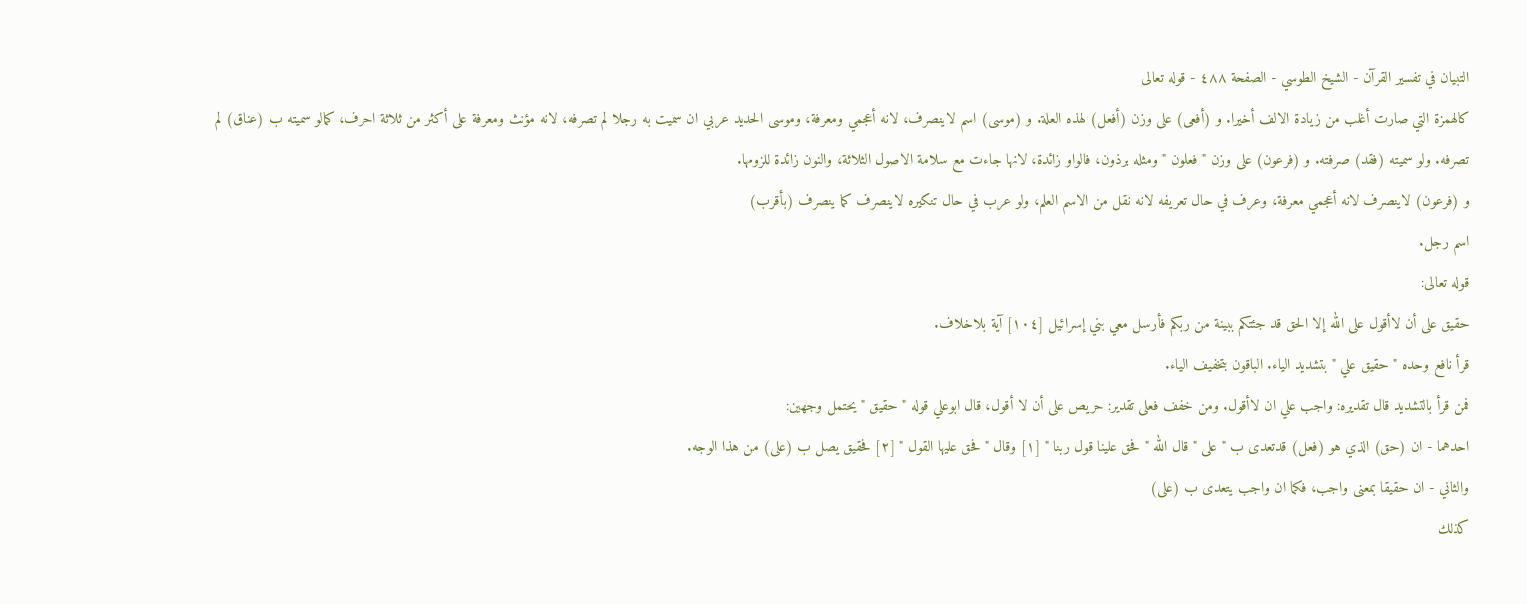التبيان في تفسير القرآن - الشيخ الطوسي - الصفحة ٤٨٨ - قوله تعالى
كالهمزة التي صارت أغلب من زيادة الالف أخيرا. و (أفعى) على وزن (أفعل) لهذه العلة. و (موسى) اسم لاينصرف، لانه أعجمي ومعرفة، وموسى الحديد عربي ان سميت به رجلا لم تصرفه، لانه مؤنث ومعرفة على أكثر من ثلاثة احرف، كمالو سميته ب (عناق) لم تصرفه. ولو سميته (فقد) صرفته. و (فرعون) على وزن " فعلون " ومثله برذون، فالواو زائدة، لانها جاءت مع سلامة الاصول الثلاثة، والنون زائدة للزومها.
و (فرعون) لاينصرف لانه أعجمي معرفة، وعرف في حال تعريفه لانه نقل من الاسم العلم، ولو عرب في حال تنكيره لاينصرف كما ينصرف (بأقرب)
اسم رجل.
قوله تعالى:
حقيق على أن لاأقول على الله إلا الحق قد جئتكم ببينة من ربكم فأرسل معي بني إسرائيل [١٠٤] آية بلاخلاف.
قرأ نافع وحده " حقيق علي " بتشديد الياء. الباقون بتخفيف الياء.
فمن قرأ بالتشديد قال تقديره: واجب علي ان لاأقول. ومن خفف فعلى تقدير: حريص على أن لا أقول، قال ابوعلي قوله " حقيق " يحتمل وجهين:
احدهما - ان (حق) الذي هو (فعل) قدتعدى ب " على " قال الله " فحق علينا قول ربنا " [١] وقال " فحق عليها القول " [٢] فحقيق يصل ب (على) من هذا الوجه.
والثاني - ان حقيقا بمعنى واجب، فكما ان واجب يتعدى ب (على)
كذلك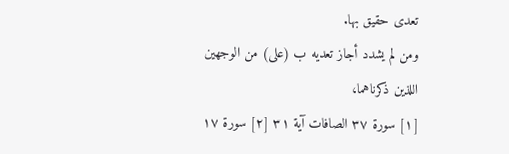تعدى حقيق بها.
ومن لم يشدد أجاز تعديه ب (على) من الوجهين اللذين ذكرناهما،
[١] سورة ٣٧ الصافات آية ٣١ [٢] سورة ١٧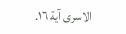الاسرى آية ١٦.